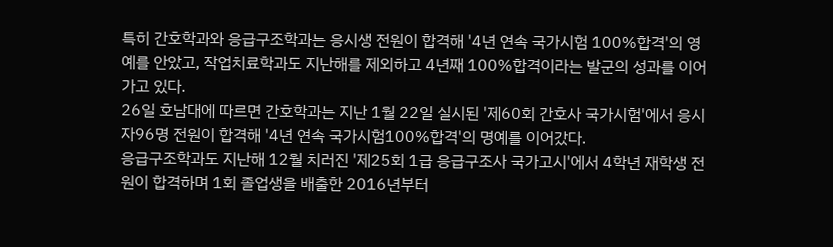특히 간호학과와 응급구조학과는 응시생 전원이 합격해 '4년 연속 국가시험 100%합격'의 영예를 안았고, 작업치료학과도 지난해를 제외하고 4년째 100%합격이라는 발군의 성과를 이어가고 있다.
26일 호남대에 따르면 간호학과는 지난 1월 22일 실시된 '제60회 간호사 국가시험'에서 응시자96명 전원이 합격해 '4년 연속 국가시험100%합격'의 명예를 이어갔다.
응급구조학과도 지난해 12월 치러진 '제25회 1급 응급구조사 국가고시'에서 4학년 재학생 전원이 합격하며 1회 졸업생을 배출한 2016년부터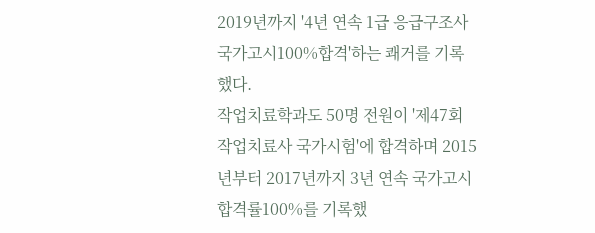2019년까지 '4년 연속 1급 응급구조사 국가고시100%합격'하는 쾌거를 기록했다.
작업치료학과도 50명 전원이 '제47회 작업치료사 국가시험'에 합격하며 2015년부터 2017년까지 3년 연속 국가고시 합격률100%를 기록했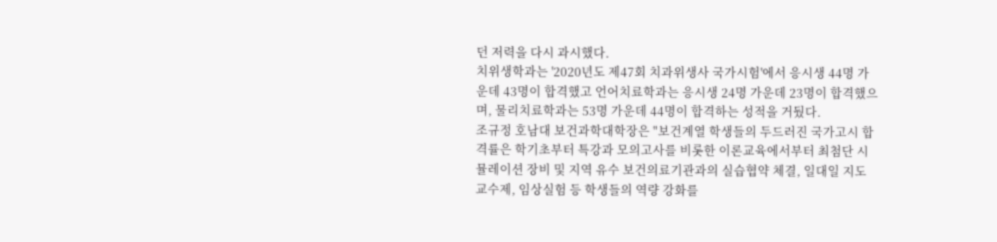던 저력을 다시 과시했다.
치위생학과는 '2020년도 제47회 치과위생사 국가시험'에서 응시생 44명 가운데 43명이 합격했고 언어치료학과는 응시생 24명 가운데 23명이 합격했으며, 물리치료학과는 53명 가운데 44명이 합격하는 성적을 거뒀다.
조규정 호남대 보건과학대학장은 "보건계열 학생들의 두드러진 국가고시 합격률은 학기초부터 특강과 모의고사를 비롯한 이론교육에서부터 최첨단 시뮬레이션 장비 및 지역 유수 보건의료기관과의 실습협약 체결, 일대일 지도 교수제, 임상실험 등 학생들의 역량 강화를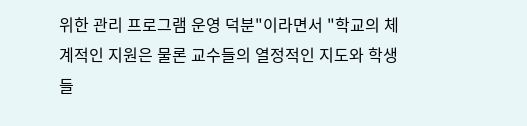위한 관리 프로그램 운영 덕분"이라면서 "학교의 체계적인 지원은 물론 교수들의 열정적인 지도와 학생들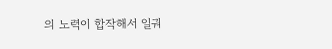의 노력이 합작해서 일궈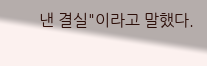낸 결실"이라고 말했다.